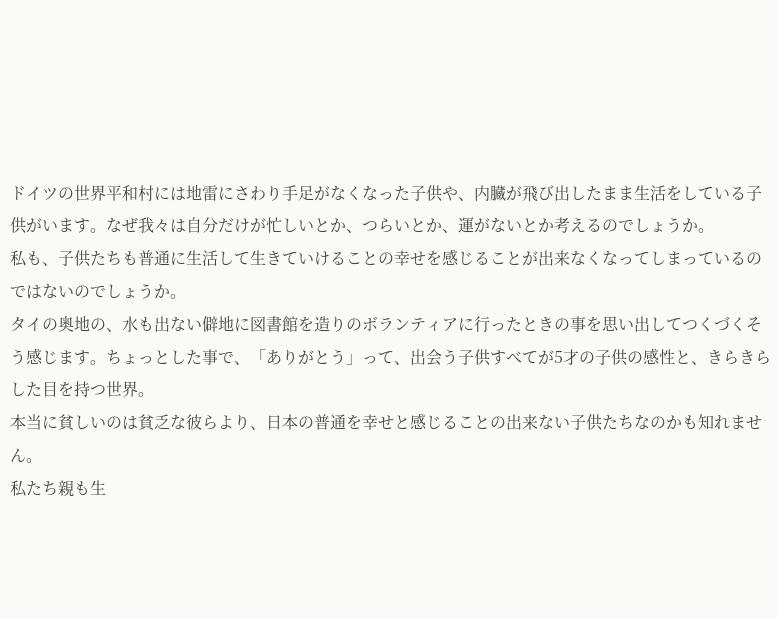ドイツの世界平和村には地雷にさわり手足がなくなった子供や、内臓が飛び出したまま生活をしている子供がいます。なぜ我々は自分だけが忙しいとか、つらいとか、運がないとか考えるのでしょうか。
私も、子供たちも普通に生活して生きていけることの幸せを感じることが出来なくなってしまっているのではないのでしょうか。
タイの奥地の、水も出ない僻地に図書館を造りのボランティアに行ったときの事を思い出してつくづくそう感じます。ちょっとした事で、「ありがとう」って、出会う子供すべてが5才の子供の感性と、きらきらした目を持つ世界。
本当に貧しいのは貧乏な彼らより、日本の普通を幸せと感じることの出来ない子供たちなのかも知れません。
私たち親も生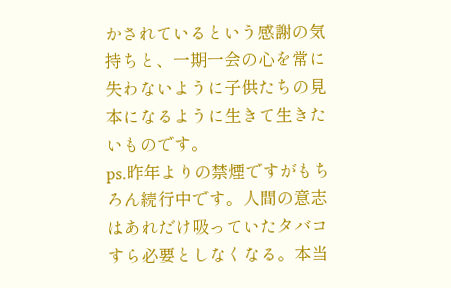かされているという感謝の気持ちと、一期一会の心を常に失わないように子供たちの見本になるように生きて生きたいものです。
ps.昨年よりの禁煙ですがもちろん続行中です。人間の意志はあれだけ吸っていたタバコすら必要としなくなる。本当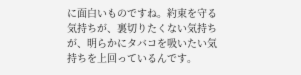に面白いものですね。約束を守る気持ちが、裏切りたくない気持ちが、明らかにタバコを吸いたい気持ちを上回っているんです。